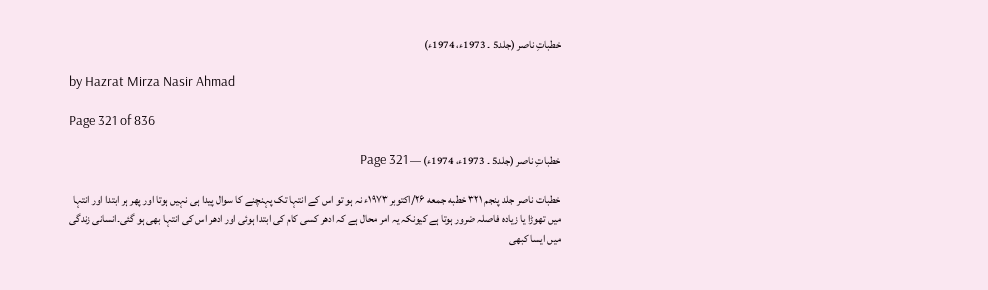خطباتِ ناصر (جلد5 ۔ 1973ء، 1974ء)

by Hazrat Mirza Nasir Ahmad

Page 321 of 836

خطباتِ ناصر (جلد5 ۔ 1973ء، 1974ء) — Page 321

خطبات ناصر جلد پنجم ۳۲۱ خطبه جمعه ۲۶/اکتوبر ۱۹۷۳ء نہ ہو تو اس کے انتہا تک پہنچنے کا سوال پیدا ہی نہیں ہوتا اور پھر ہر ابتدا اور انتہا میں تھوڑا یا زیادہ فاصلہ ضرور ہوتا ہے کیونکہ یہ امر محال ہے کہ ادھر کسی کام کی ابتدا ہوئی اور ادھر اس کی انتہا بھی ہو گئی۔انسانی زندگی میں ایسا کبھی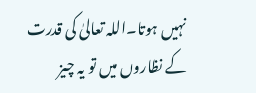نہیں ہوتا۔اللہ تعالیٰ کی قدرت کے نظاروں میں تو یہ چیز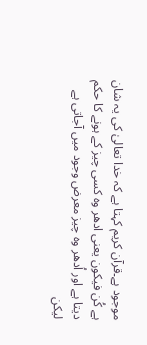موجود ہے۔قرآن کریم کہتا ہے کہ خدا تعالیٰ کی یہ شان ہے کُن فیکون یعنی ادھر وہ کسی چیز کے ہونے کا حکم دیتا ہے اور اُدھر وہ چیز معرض وجود میں آجاتی ہے لیکن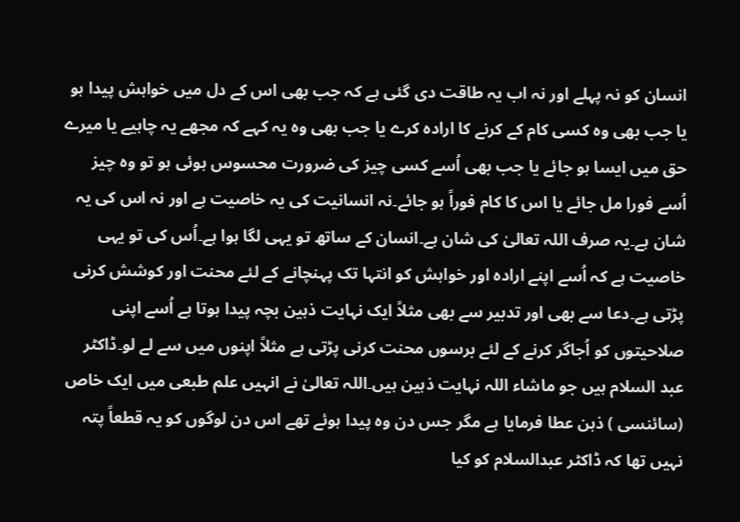انسان کو نہ پہلے اور نہ اب یہ طاقت دی گئی ہے کہ جب بھی اس کے دل میں خواہش پیدا ہو یا جب بھی وہ کسی کام کے کرنے کا ارادہ کرے یا جب بھی وہ یہ کہے کہ مجھے یہ چاہیے یا میرے حق میں ایسا ہو جائے یا جب بھی اُسے کسی چیز کی ضرورت محسوس ہوئی ہو تو وہ چیز اُسے فورا مل جائے یا اس کا کام فوراً ہو جائے۔نہ انسانیت کی یہ خاصیت ہے اور نہ اس کی یہ شان ہے۔یہ صرف اللہ تعالیٰ کی شان ہے۔انسان کے ساتھ تو یہی لگا ہوا ہے۔اُس کی تو یہی خاصیت ہے کہ اُسے اپنے ارادہ اور خواہش کو انتہا تک پہنچانے کے لئے محنت اور کوشش کرنی پڑتی ہے۔دعا سے بھی اور تدبیر سے بھی مثلاً ایک نہایت ذہین بچہ پیدا ہوتا ہے اُسے اپنی صلاحیتوں کو اُجاگر کرنے کے لئے برسوں محنت کرنی پڑتی ہے مثلاً اپنوں میں سے لے لو۔ڈاکٹر عبد السلام ہیں جو ماشاء اللہ نہایت ذہین ہیں۔اللہ تعالیٰ نے انہیں علم طبعی میں ایک خاص (سائنسی ) ذہن عطا فرمایا ہے مگر جس دن وہ پیدا ہوئے تھے اس دن لوگوں کو یہ قطعاً پتہ نہیں تھا کہ ڈاکٹر عبدالسلام کو کیا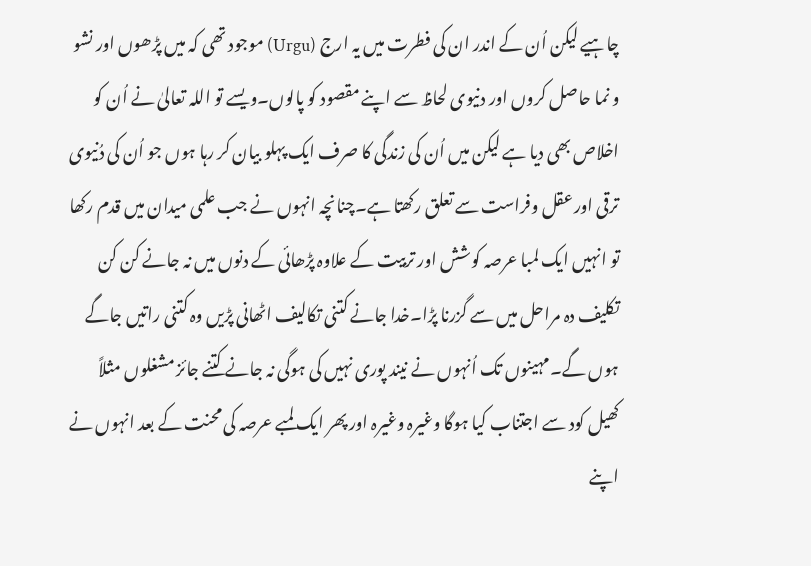چاہیے لیکن اُن کے اندر ان کی فطرت میں یہ ارج (Urgu) موجود تھی کہ میں پڑھوں اور نشو و نما حاصل کروں اور دنیوی لحاظ سے اپنے مقصود کو پالوں۔ویسے تو اللہ تعالیٰ نے اُن کو اخلاص بھی دیا ہے لیکن میں اُن کی زندگی کا صرف ایک پہلو بیان کر رہا ہوں جو اُن کی دُنیوی ترقی اور عقل وفراست سے تعلق رکھتا ہے۔چنانچہ انہوں نے جب علمی میدان میں قدم رکھا تو انہیں ایک لمبا عرصہ کوشش اور تربیت کے علاوہ پڑھائی کے دنوں میں نہ جانے کن کن تکلیف دہ مراحل میں سے گزرنا پڑا۔خدا جانے کتنی تکالیف اٹھانی پڑیں وہ کتنی راتیں جاگے ہوں گے۔مہینوں تک اُنہوں نے نیند پوری نہیں کی ہوگی نہ جانے کتنے جائز مشغلوں مثلاً کھیل کود سے اجتناب کیا ہوگا وغیرہ وغیرہ اور پھر ایک لمبے عرصہ کی محنت کے بعد انہوں نے اپنے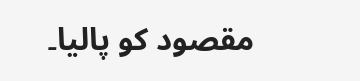مقصود کو پالیا۔